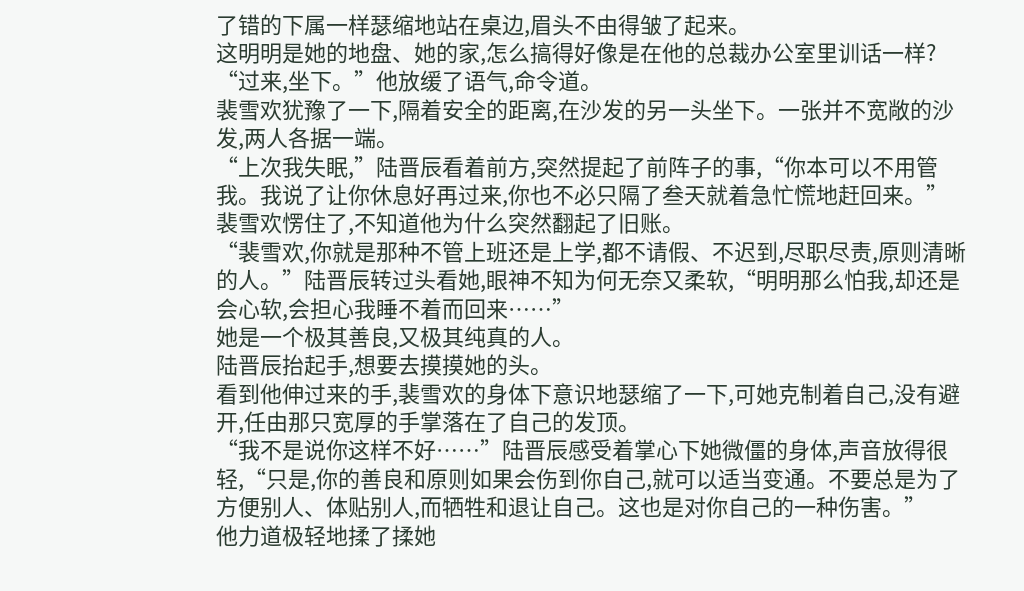了错的下属一样瑟缩地站在桌边,眉头不由得皱了起来。
这明明是她的地盘、她的家,怎么搞得好像是在他的总裁办公室里训话一样?
“过来,坐下。”他放缓了语气,命令道。
裴雪欢犹豫了一下,隔着安全的距离,在沙发的另一头坐下。一张并不宽敞的沙发,两人各据一端。
“上次我失眠,”陆晋辰看着前方,突然提起了前阵子的事,“你本可以不用管我。我说了让你休息好再过来,你也不必只隔了叁天就着急忙慌地赶回来。”
裴雪欢愣住了,不知道他为什么突然翻起了旧账。
“裴雪欢,你就是那种不管上班还是上学,都不请假、不迟到,尽职尽责,原则清晰的人。”陆晋辰转过头看她,眼神不知为何无奈又柔软,“明明那么怕我,却还是会心软,会担心我睡不着而回来……”
她是一个极其善良,又极其纯真的人。
陆晋辰抬起手,想要去摸摸她的头。
看到他伸过来的手,裴雪欢的身体下意识地瑟缩了一下,可她克制着自己,没有避开,任由那只宽厚的手掌落在了自己的发顶。
“我不是说你这样不好……”陆晋辰感受着掌心下她微僵的身体,声音放得很轻,“只是,你的善良和原则如果会伤到你自己,就可以适当变通。不要总是为了方便别人、体贴别人,而牺牲和退让自己。这也是对你自己的一种伤害。”
他力道极轻地揉了揉她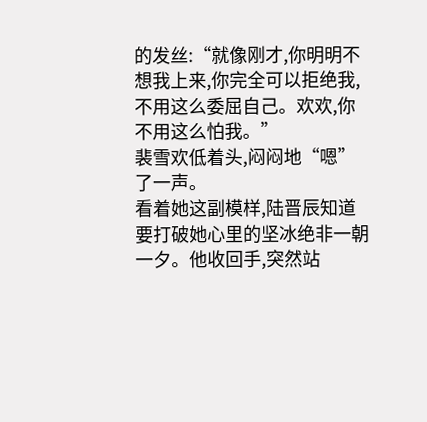的发丝:“就像刚才,你明明不想我上来,你完全可以拒绝我,不用这么委屈自己。欢欢,你不用这么怕我。”
裴雪欢低着头,闷闷地“嗯”了一声。
看着她这副模样,陆晋辰知道要打破她心里的坚冰绝非一朝一夕。他收回手,突然站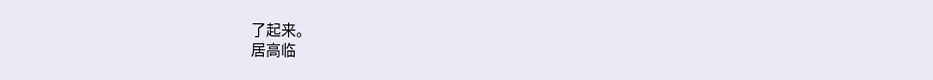了起来。
居高临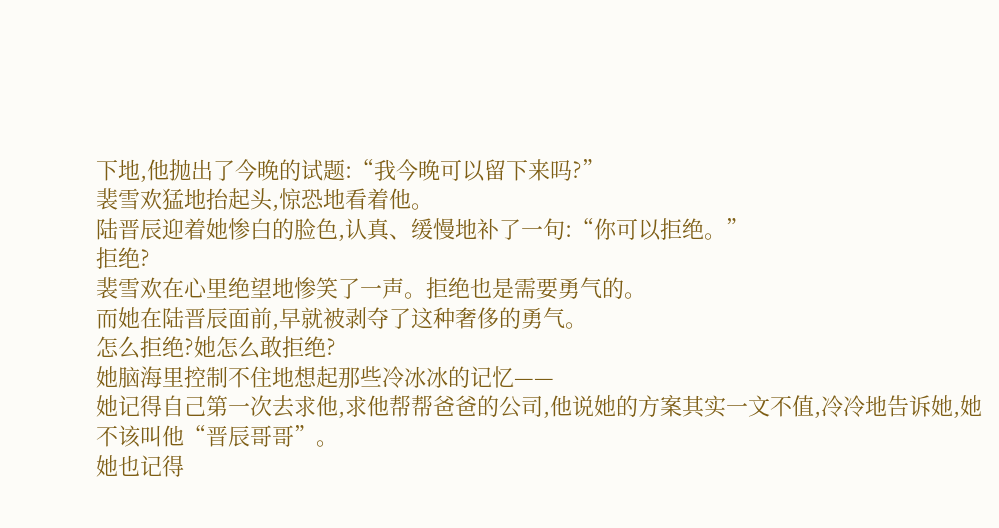下地,他抛出了今晚的试题:“我今晚可以留下来吗?”
裴雪欢猛地抬起头,惊恐地看着他。
陆晋辰迎着她惨白的脸色,认真、缓慢地补了一句:“你可以拒绝。”
拒绝?
裴雪欢在心里绝望地惨笑了一声。拒绝也是需要勇气的。
而她在陆晋辰面前,早就被剥夺了这种奢侈的勇气。
怎么拒绝?她怎么敢拒绝?
她脑海里控制不住地想起那些冷冰冰的记忆——
她记得自己第一次去求他,求他帮帮爸爸的公司,他说她的方案其实一文不值,冷冷地告诉她,她不该叫他“晋辰哥哥”。
她也记得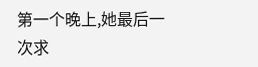第一个晚上,她最后一次求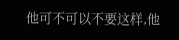他可不可以不要这样,他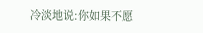冷淡地说:你如果不愿